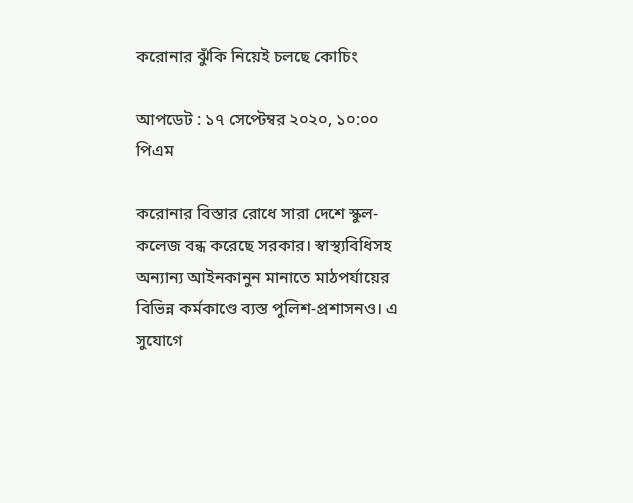করোনার ঝুঁকি নিয়েই চলছে কোচিং

আপডেট : ১৭ সেপ্টেম্বর ২০২০, ১০:০০ পিএম

করোনার বিস্তার রোধে সারা দেশে স্কুল-কলেজ বন্ধ করেছে সরকার। স্বাস্থ্যবিধিসহ অন্যান্য আইনকানুন মানাতে মাঠপর্যায়ের বিভিন্ন কর্মকাণ্ডে ব্যস্ত পুলিশ-প্রশাসনও। এ সুযোগে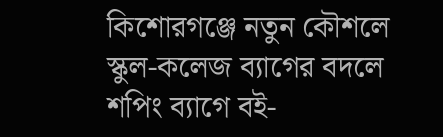কিশোরগঞ্জে নতুন কৌশলে স্কুল-কলেজ ব্যাগের বদলে শপিং ব্যাগে বই-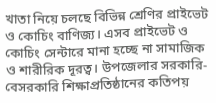খাতা নিয়ে চলছে বিভিন্ন শ্রেণির প্রাইভেট ও কোচিং বাণিজ্য। এসব প্রাইভেট ও কোচিং সেন্টারে মানা হচ্ছে না সামাজিক ও শারীরিক দূরত্ব। উপজেলার সরকারি-বেসরকারি শিক্ষাপ্রতিষ্ঠানের কতিপয়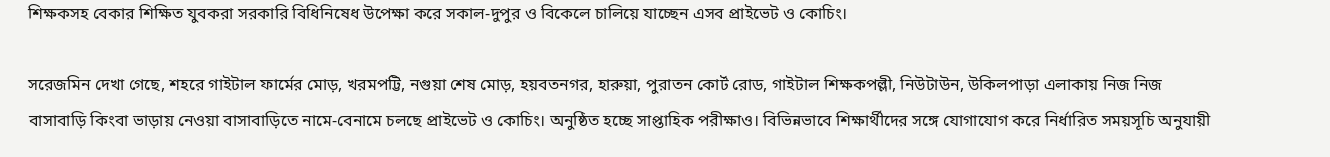শিক্ষকসহ বেকার শিক্ষিত যুবকরা সরকারি বিধিনিষেধ উপেক্ষা করে সকাল-দুপুর ও বিকেলে চালিয়ে যাচ্ছেন এসব প্রাইভেট ও কোচিং।

সরেজমিন দেখা গেছে, শহরে গাইটাল ফার্মের মোড়, খরমপট্টি, নগুয়া শেষ মোড়, হয়বতনগর, হারুয়া, পুরাতন কোর্ট রোড, গাইটাল শিক্ষকপল্লী, নিউটাউন, উকিলপাড়া এলাকায় নিজ নিজ বাসাবাড়ি কিংবা ভাড়ায় নেওয়া বাসাবাড়িতে নামে-বেনামে চলছে প্রাইভেট ও কোচিং। অনুষ্ঠিত হচ্ছে সাপ্তাহিক পরীক্ষাও। বিভিন্নভাবে শিক্ষার্থীদের সঙ্গে যোগাযোগ করে নির্ধারিত সময়সূচি অনুযায়ী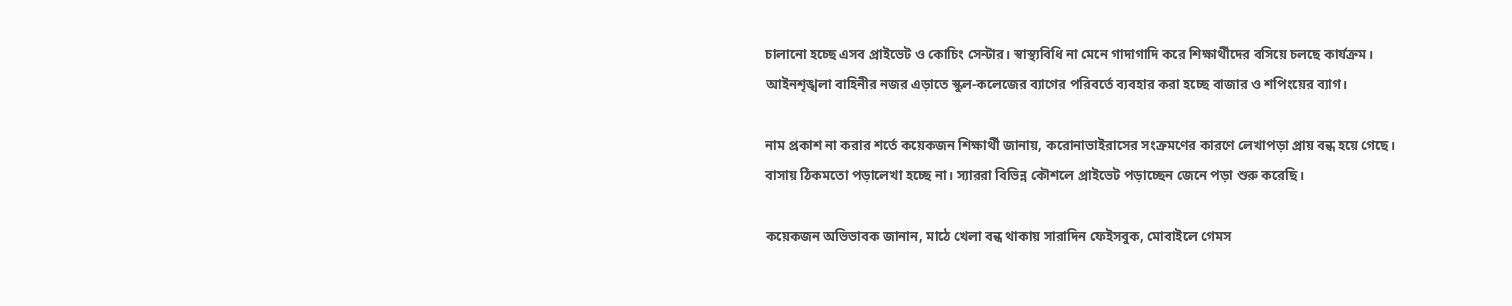চালানো হচ্ছে এসব প্রাইভেট ও কোচিং সেন্টার। স্বাস্থ্যবিধি না মেনে গাদাগাদি করে শিক্ষার্থীদের বসিয়ে চলছে কার্যক্রম। আইনশৃঙ্খলা বাহিনীর নজর এড়াতে স্কুল-কলেজের ব্যাগের পরিবর্তে ব্যবহার করা হচ্ছে বাজার ও শপিংয়ের ব্যাগ।

নাম প্রকাশ না করার শর্তে কয়েকজন শিক্ষার্থী জানায়, করোনাভাইরাসের সংক্রমণের কারণে লেখাপড়া প্রায় বন্ধ হয়ে গেছে। বাসায় ঠিকমতো পড়ালেখা হচ্ছে না। স্যাররা বিভিন্ন কৌশলে প্রাইভেট পড়াচ্ছেন জেনে পড়া শুরু করেছি।

কয়েকজন অভিভাবক জানান, মাঠে খেলা বন্ধ থাকায় সারাদিন ফেইসবুক, মোবাইলে গেমস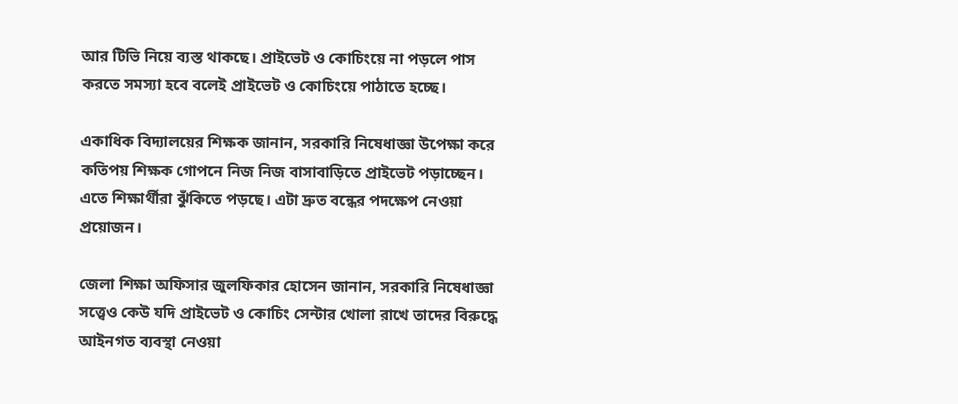আর টিভি নিয়ে ব্যস্ত থাকছে। প্রাইভেট ও কোচিংয়ে না পড়লে পাস করতে সমস্যা হবে বলেই প্রাইভেট ও কোচিংয়ে পাঠাতে হচ্ছে।

একাধিক বিদ্যালয়ের শিক্ষক জানান, সরকারি নিষেধাজ্ঞা উপেক্ষা করে কতিপয় শিক্ষক গোপনে নিজ নিজ বাসাবাড়িতে প্রাইভেট পড়াচ্ছেন। এতে শিক্ষার্থীরা ঝুঁকিতে পড়ছে। এটা দ্রুত বন্ধের পদক্ষেপ নেওয়া প্রয়োজন।

জেলা শিক্ষা অফিসার জুলফিকার হোসেন জানান, সরকারি নিষেধাজ্ঞা সত্ত্বেও কেউ যদি প্রাইভেট ও কোচিং সেন্টার খোলা রাখে তাদের বিরুদ্ধে আইনগত ব্যবস্থা নেওয়া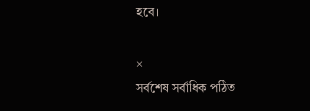হবে।

×
সর্বশেষ সর্বাধিক পঠিত